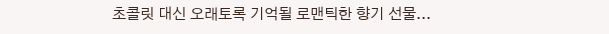초콜릿 대신 오래토록 기억될 로맨틱한 향기 선물...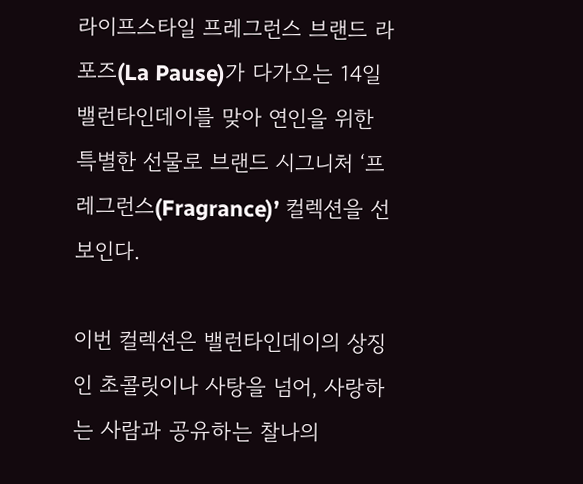라이프스타일 프레그런스 브랜드 라포즈(La Pause)가 다가오는 14일 밸런타인데이를 맞아 연인을 위한 특별한 선물로 브랜드 시그니처 ‘프레그런스(Fragrance)’ 컬렉션을 선보인다.

이번 컬렉션은 밸런타인데이의 상징인 초콜릿이나 사탕을 넘어, 사랑하는 사람과 공유하는 찰나의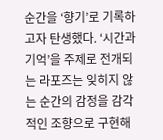순간을 ‘향기’로 기록하고자 탄생했다. ‘시간과 기억’을 주제로 전개되는 라포즈는 잊히지 않는 순간의 감정을 감각적인 조향으로 구현해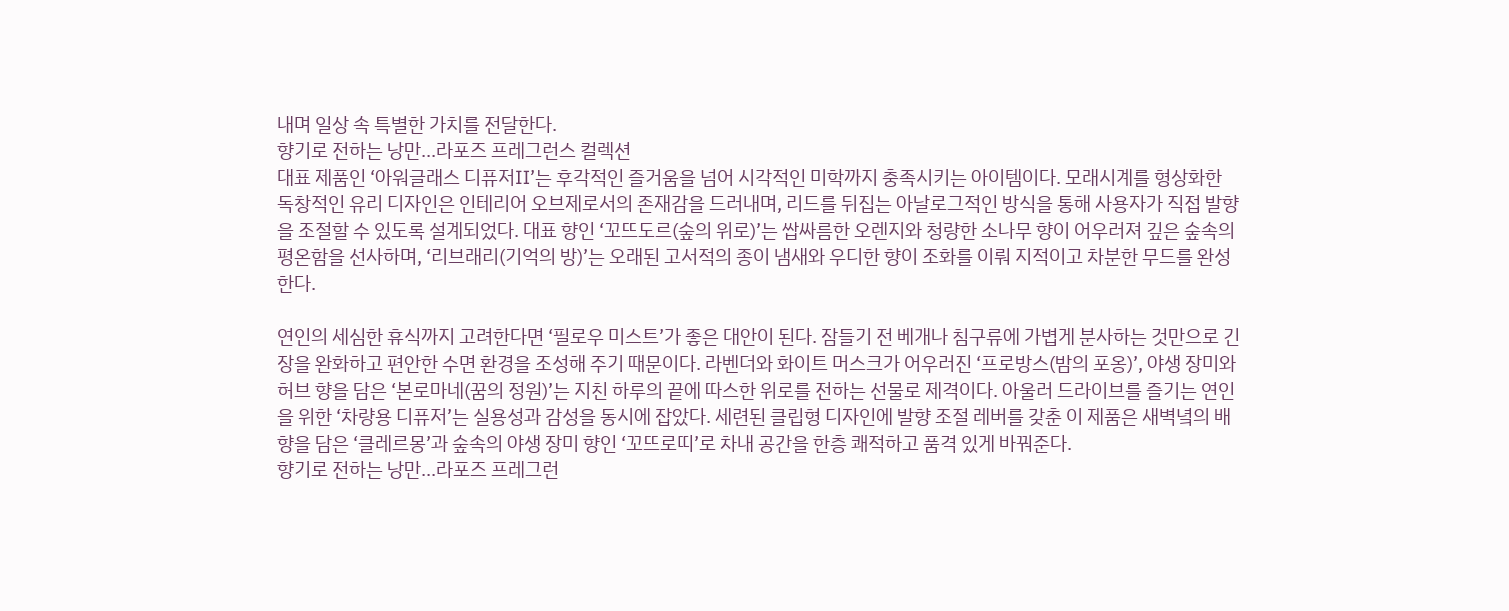내며 일상 속 특별한 가치를 전달한다.
향기로 전하는 낭만...라포즈 프레그런스 컬렉션
대표 제품인 ‘아워글래스 디퓨저Ⅱ’는 후각적인 즐거움을 넘어 시각적인 미학까지 충족시키는 아이템이다. 모래시계를 형상화한 독창적인 유리 디자인은 인테리어 오브제로서의 존재감을 드러내며, 리드를 뒤집는 아날로그적인 방식을 통해 사용자가 직접 발향을 조절할 수 있도록 설계되었다. 대표 향인 ‘꼬뜨도르(숲의 위로)’는 쌉싸름한 오렌지와 청량한 소나무 향이 어우러져 깊은 숲속의 평온함을 선사하며, ‘리브래리(기억의 방)’는 오래된 고서적의 종이 냄새와 우디한 향이 조화를 이뤄 지적이고 차분한 무드를 완성한다.

연인의 세심한 휴식까지 고려한다면 ‘필로우 미스트’가 좋은 대안이 된다. 잠들기 전 베개나 침구류에 가볍게 분사하는 것만으로 긴장을 완화하고 편안한 수면 환경을 조성해 주기 때문이다. 라벤더와 화이트 머스크가 어우러진 ‘프로방스(밤의 포옹)’, 야생 장미와 허브 향을 담은 ‘본로마네(꿈의 정원)’는 지친 하루의 끝에 따스한 위로를 전하는 선물로 제격이다. 아울러 드라이브를 즐기는 연인을 위한 ‘차량용 디퓨저’는 실용성과 감성을 동시에 잡았다. 세련된 클립형 디자인에 발향 조절 레버를 갖춘 이 제품은 새벽녘의 배 향을 담은 ‘클레르몽’과 숲속의 야생 장미 향인 ‘꼬뜨로띠’로 차내 공간을 한층 쾌적하고 품격 있게 바꿔준다.
향기로 전하는 낭만...라포즈 프레그런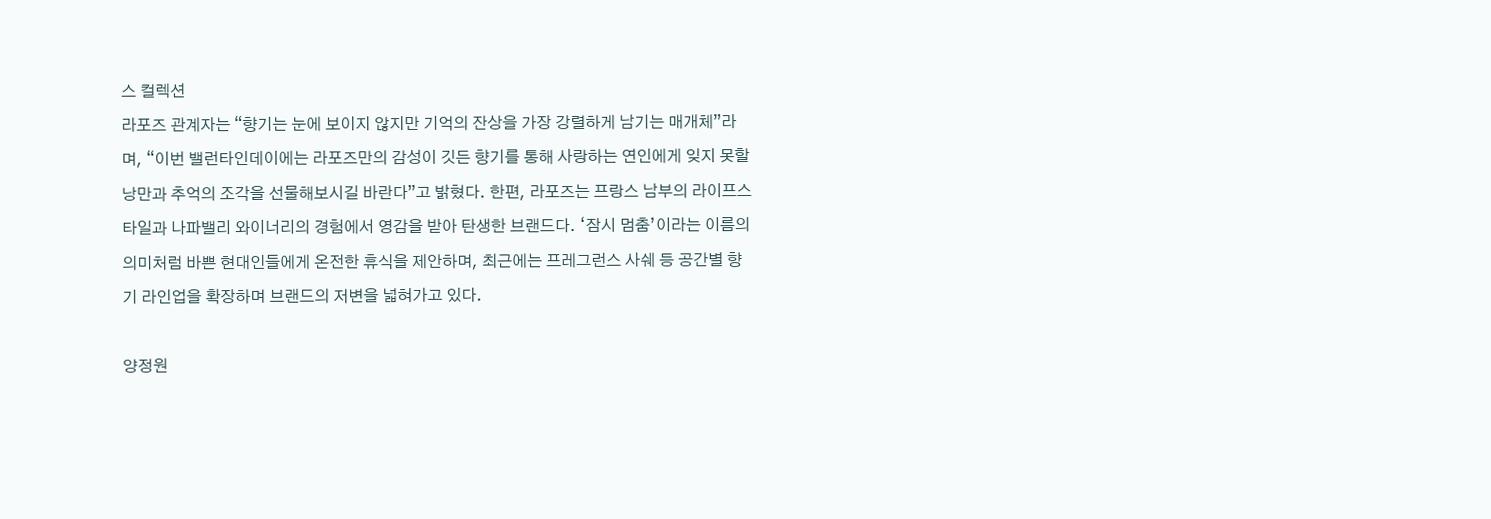스 컬렉션
라포즈 관계자는 “향기는 눈에 보이지 않지만 기억의 잔상을 가장 강렬하게 남기는 매개체”라며, “이번 밸런타인데이에는 라포즈만의 감성이 깃든 향기를 통해 사랑하는 연인에게 잊지 못할 낭만과 추억의 조각을 선물해보시길 바란다”고 밝혔다. 한편, 라포즈는 프랑스 남부의 라이프스타일과 나파밸리 와이너리의 경험에서 영감을 받아 탄생한 브랜드다. ‘잠시 멈춤’이라는 이름의 의미처럼 바쁜 현대인들에게 온전한 휴식을 제안하며, 최근에는 프레그런스 사쉐 등 공간별 향기 라인업을 확장하며 브랜드의 저변을 넓혀가고 있다.

양정원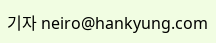기자 neiro@hankyung.com